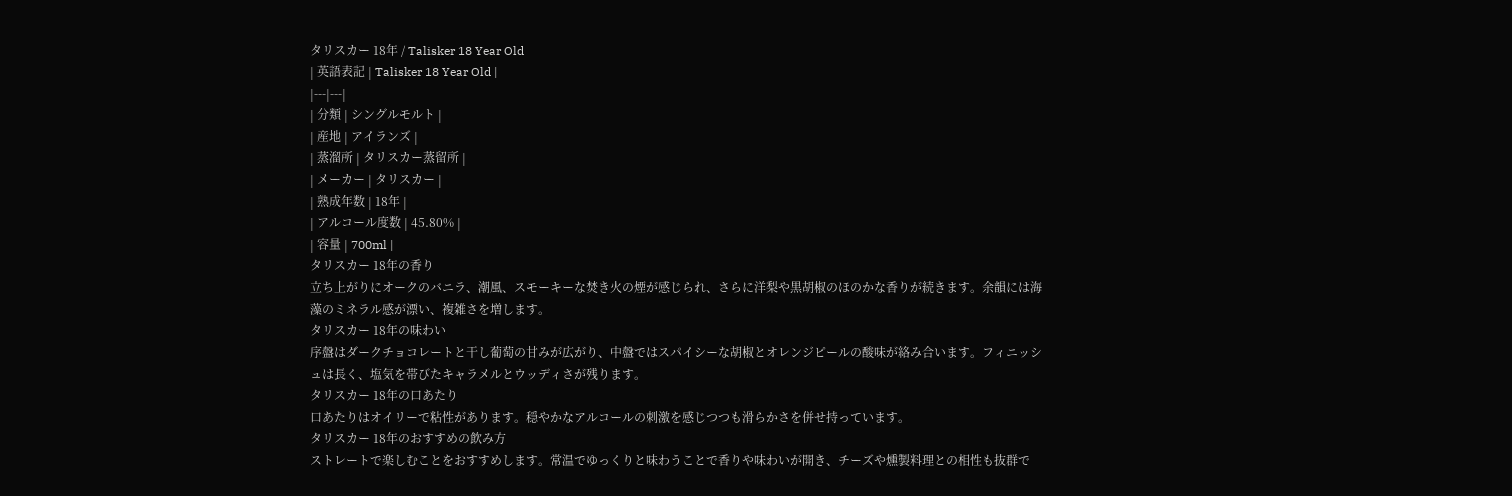タリスカー 18年 / Talisker 18 Year Old
| 英語表記 | Talisker 18 Year Old |
|---|---|
| 分類 | シングルモルト |
| 産地 | アイランズ |
| 蒸溜所 | タリスカー蒸留所 |
| メーカー | タリスカー |
| 熟成年数 | 18年 |
| アルコール度数 | 45.80% |
| 容量 | 700ml |
タリスカー 18年の香り
立ち上がりにオークのバニラ、潮風、スモーキーな焚き火の煙が感じられ、さらに洋梨や黒胡椒のほのかな香りが続きます。余韻には海藻のミネラル感が漂い、複雑さを増します。
タリスカー 18年の味わい
序盤はダークチョコレートと干し葡萄の甘みが広がり、中盤ではスパイシーな胡椒とオレンジピールの酸味が絡み合います。フィニッシュは長く、塩気を帯びたキャラメルとウッディさが残ります。
タリスカー 18年の口あたり
口あたりはオイリーで粘性があります。穏やかなアルコールの刺激を感じつつも滑らかさを併せ持っています。
タリスカー 18年のおすすめの飲み方
ストレートで楽しむことをおすすめします。常温でゆっくりと味わうことで香りや味わいが開き、チーズや燻製料理との相性も抜群で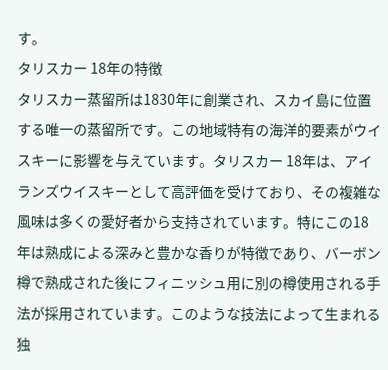す。
タリスカー 18年の特徴
タリスカー蒸留所は1830年に創業され、スカイ島に位置する唯一の蒸留所です。この地域特有の海洋的要素がウイスキーに影響を与えています。タリスカー 18年は、アイランズウイスキーとして高評価を受けており、その複雑な風味は多くの愛好者から支持されています。特にこの18年は熟成による深みと豊かな香りが特徴であり、バーボン樽で熟成された後にフィニッシュ用に別の樽使用される手法が採用されています。このような技法によって生まれる独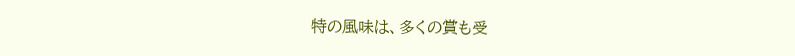特の風味は、多くの賞も受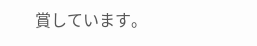賞しています。